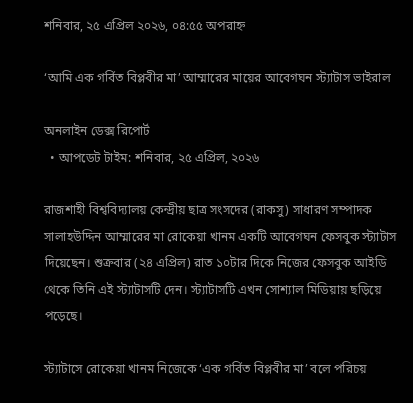শনিবার, ২৫ এপ্রিল ২০২৬, ০৪:৫৫ অপরাহ্ন

‘আমি এক গর্বিত বিপ্লবীর মা’ আম্মারের মায়ের আবেগঘন স্ট্যাটাস ভাইরাল

অনলাইন ডেক্স রিপোর্ট
  • আপডেট টাইম: শনিবার, ২৫ এপ্রিল, ২০২৬

রাজশাহী বিশ্ববিদ্যালয় কেন্দ্রীয় ছাত্র সংসদের (রাকসু) সাধারণ সম্পাদক সালাহউদ্দিন আম্মারের মা রোকেয়া খানম একটি আবেগঘন ফেসবুক স্ট্যাটাস দিয়েছেন। শুক্রবার (২৪ এপ্রিল) রাত ১০টার দিকে নিজের ফেসবুক আইডি থেকে তিনি এই স্ট্যাটাসটি দেন। স্ট্যাটাসটি এখন সোশ্যাল মিডিয়ায় ছড়িয়ে পড়েছে।

স্ট্যাটাসে রোকেয়া খানম নিজেকে ‘এক গর্বিত বিপ্লবীর মা’ বলে পরিচয়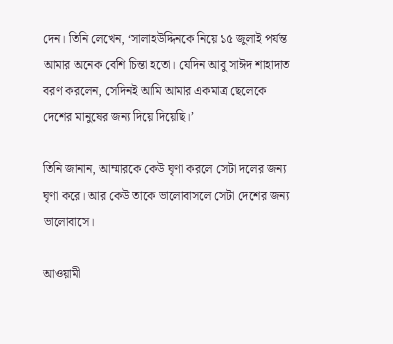দেন। তিনি লেখেন, ‘সালাহউদ্দিনকে নিয়ে ১৫ জুলাই পর্যন্ত আমার অনেক বেশি চিন্তা হতো। যেদিন আবু সাঈদ শাহাদাত বরণ করলেন, সেদিনই আমি আমার একমাত্র ছেলেকে দেশের মানুষের জন্য দিয়ে দিয়েছি।’

তিনি জানান, আম্মারকে কেউ ঘৃণা করলে সেটা দলের জন্য ঘৃণা করে। আর কেউ তাকে ভালোবাসলে সেটা দেশের জন্য ভালোবাসে।

আওয়ামী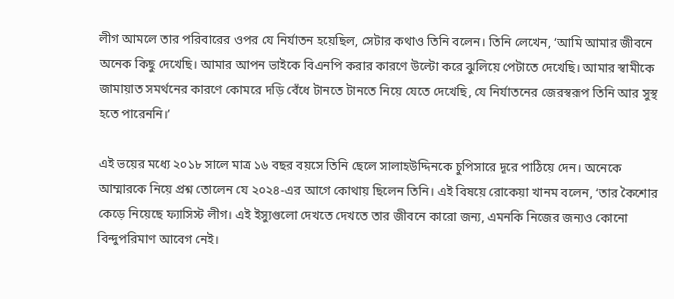লীগ আমলে তার পরিবারের ওপর যে নির্যাতন হয়েছিল, সেটার কথাও তিনি বলেন। তিনি লেখেন, ‘আমি আমার জীবনে অনেক কিছু দেখেছি। আমার আপন ভাইকে বিএনপি করার কারণে উল্টো করে ঝুলিয়ে পেটাতে দেখেছি। আমার স্বামীকে জামায়াত সমর্থনের কারণে কোমরে দড়ি বেঁধে টানতে টানতে নিয়ে যেতে দেখেছি, যে নির্যাতনের জেরস্বরূপ তিনি আর সুস্থ হতে পারেননি।’

এই ভয়ের মধ্যে ২০১৮ সালে মাত্র ১৬ বছর বয়সে তিনি ছেলে সালাহউদ্দিনকে চুপিসারে দূরে পাঠিয়ে দেন। অনেকে আম্মারকে নিয়ে প্রশ্ন তোলেন যে ২০২৪-এর আগে কোথায় ছিলেন তিনি। এই বিষয়ে রোকেয়া খানম বলেন, ‘তার কৈশোর কেড়ে নিয়েছে ফ্যাসিস্ট লীগ। এই ইস্যুগুলো দেখতে দেখতে তার জীবনে কারো জন্য, এমনকি নিজের জন্যও কোনো বিন্দুপরিমাণ আবেগ নেই।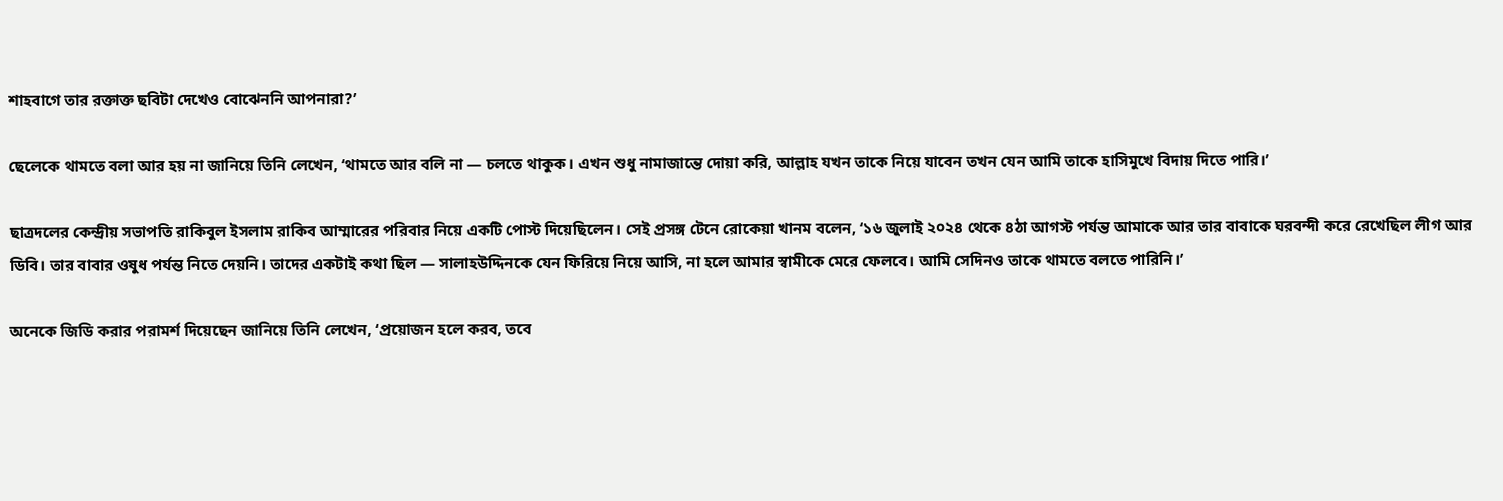শাহবাগে তার রক্তাক্ত ছবিটা দেখেও বোঝেননি আপনারা?’

ছেলেকে থামতে বলা আর হয় না জানিয়ে তিনি লেখেন, ‘থামতে আর বলি না — চলতে থাকুক। এখন শুধু নামাজান্তে দোয়া করি, আল্লাহ যখন তাকে নিয়ে যাবেন তখন যেন আমি তাকে হাসিমুখে বিদায় দিতে পারি।’

ছাত্রদলের কেন্দ্রীয় সভাপতি রাকিবুল ইসলাম রাকিব আম্মারের পরিবার নিয়ে একটি পোস্ট দিয়েছিলেন। সেই প্রসঙ্গ টেনে রোকেয়া খানম বলেন, ‘১৬ জুলাই ২০২৪ থেকে ৪ঠা আগস্ট পর্যন্ত আমাকে আর তার বাবাকে ঘরবন্দী করে রেখেছিল লীগ আর ডিবি। তার বাবার ওষুধ পর্যন্ত নিতে দেয়নি। তাদের একটাই কথা ছিল — সালাহউদ্দিনকে যেন ফিরিয়ে নিয়ে আসি, না হলে আমার স্বামীকে মেরে ফেলবে। আমি সেদিনও তাকে থামতে বলতে পারিনি।’

অনেকে জিডি করার পরামর্শ দিয়েছেন জানিয়ে তিনি লেখেন, ‘প্রয়োজন হলে করব, তবে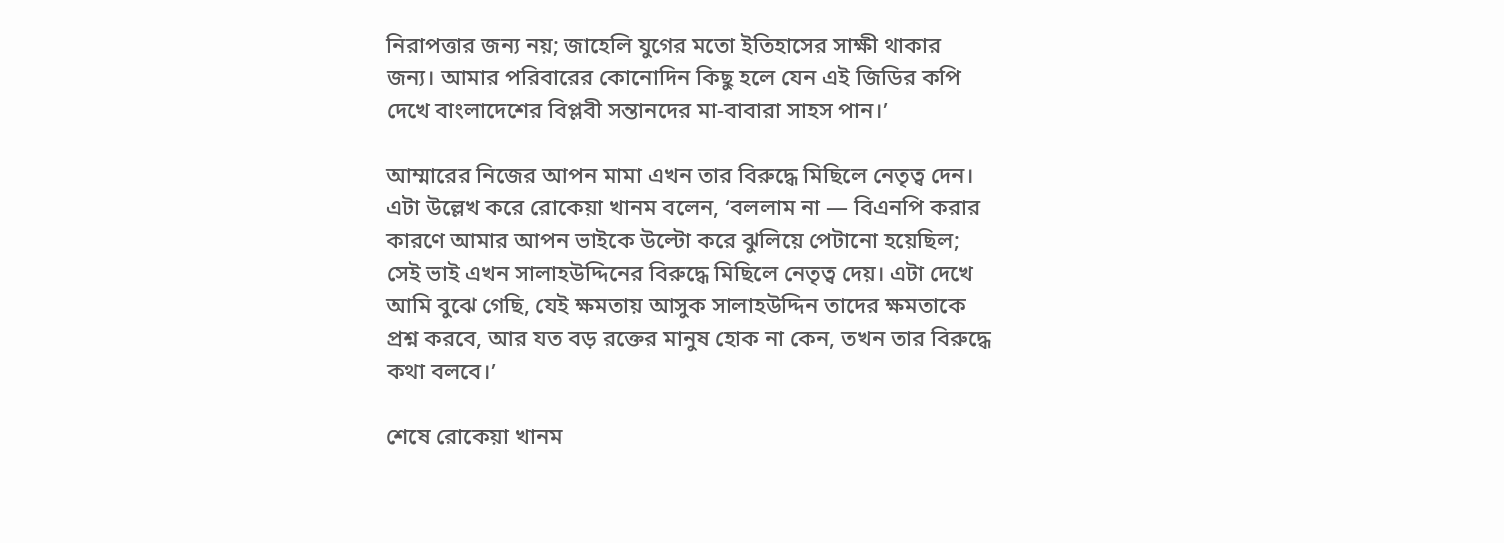নিরাপত্তার জন্য নয়; জাহেলি যুগের মতো ইতিহাসের সাক্ষী থাকার জন্য। আমার পরিবারের কোনোদিন কিছু হলে যেন এই জিডির কপি দেখে বাংলাদেশের বিপ্লবী সন্তানদের মা-বাবারা সাহস পান।’

আম্মারের নিজের আপন মামা এখন তার বিরুদ্ধে মিছিলে নেতৃত্ব দেন। এটা উল্লেখ করে রোকেয়া খানম বলেন, ‘বললাম না — বিএনপি করার কারণে আমার আপন ভাইকে উল্টো করে ঝুলিয়ে পেটানো হয়েছিল; সেই ভাই এখন সালাহউদ্দিনের বিরুদ্ধে মিছিলে নেতৃত্ব দেয়। এটা দেখে আমি বুঝে গেছি, যেই ক্ষমতায় আসুক সালাহউদ্দিন তাদের ক্ষমতাকে প্রশ্ন করবে, আর যত বড় রক্তের মানুষ হোক না কেন, তখন তার বিরুদ্ধে কথা বলবে।’

শেষে রোকেয়া খানম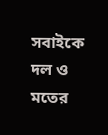সবাইকে দল ও মতের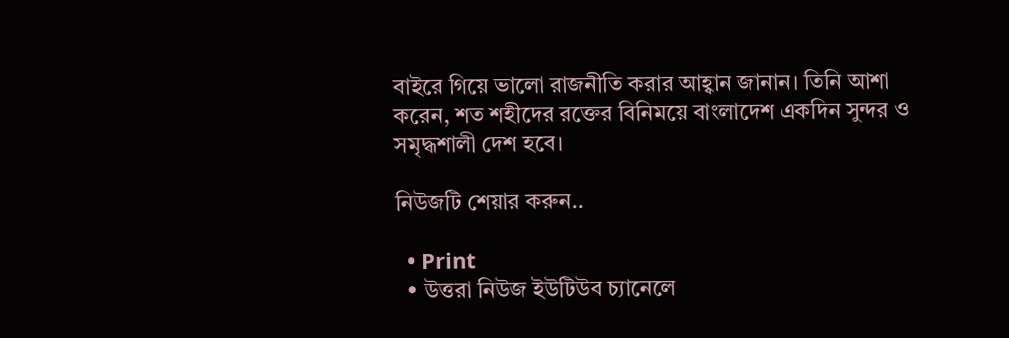বাইরে গিয়ে ভালো রাজনীতি করার আহ্বান জানান। তিনি আশা করেন, শত শহীদের রক্তের বিনিময়ে বাংলাদেশ একদিন সুন্দর ও সমৃদ্ধশালী দেশ হবে।

নিউজটি শেয়ার করুন..

  • Print
  • উত্তরা নিউজ ইউটিউব চ্যানেলে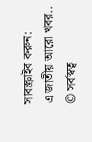সাবস্ক্রাইব করুন:
এ জাতীয় আরো খবর..
© সর্বস্বত্ব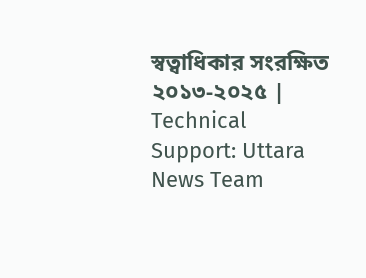স্বত্বাধিকার সংরক্ষিত ২০১৩-২০২৫ | Technical Support: Uttara News Team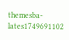themesba-lates1749691102